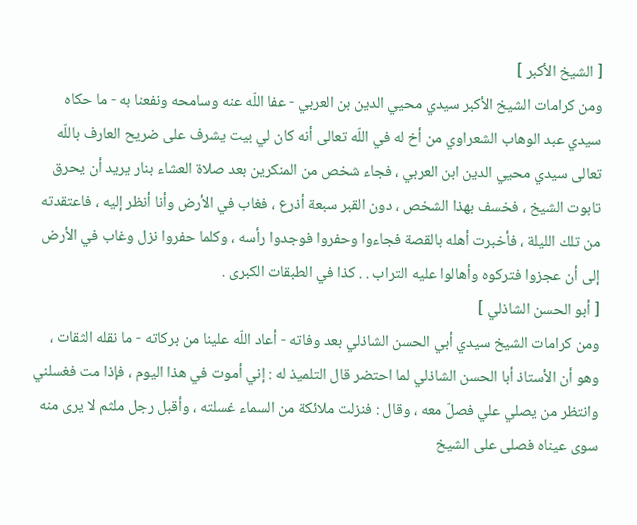[ الشيخ الأكبر ]
ومن كرامات الشيخ الأكبر سيدي محيي الدين بن العربي - عفا اللّه عنه وسامحه ونفعنا به - ما حكاه سيدي عبد الوهاب الشعراوي من أخ له في اللّه تعالى أنه كان لي بيت يشرف على ضريح العارف باللّه تعالى سيدي محيي الدين ابن العربي ، فجاء شخص من المنكرين بعد صلاة العشاء بنار يريد أن يحرق تابوت الشيخ ، فخسف بهذا الشخص ، دون القبر سبعة أذرع ، فغاب في الأرض وأنا أنظر إليه ، فاعتقدته من تلك الليلة ، فأخبرت أهله بالقصة فجاءوا وحفروا فوجدوا رأسه ، وكلما حفروا نزل وغاب في الأرض إلى أن عجزوا فتركوه وأهالوا عليه التراب . . كذا في الطبقات الكبرى .
[ أبو الحسن الشاذلي ]
ومن كرامات الشيخ سيدي أبي الحسن الشاذلي بعد وفاته - أعاد اللّه علينا من بركاته - ما نقله الثقات ، وهو أن الأستاذ أبا الحسن الشاذلي لما احتضر قال التلميذ له : إني أموت في هذا اليوم ، فإذا مت فغسلني وانتظر من يصلي علي فصلّ معه ، وقال : فنزلت ملائكة من السماء غسلته ، وأقبل رجل ملثم لا يرى منه سوى عيناه فصلى على الشيخ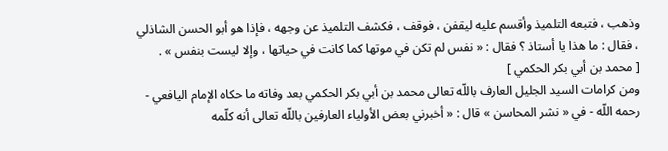وذهب ، فتبعه التلميذ وأقسم عليه ليقفن ، فوقف ، فكشف التلميذ عن وجهه ، فإذا هو أبو الحسن الشاذلي ، فقال : ما هذا يا أستاذ ؟ فقال : « نفس لم تكن في موتها كما كانت في حياتها ، وإلا ليست بنفس » .
[ محمد بن أبي بكر الحكمي ]
ومن كرامات السيد الجليل العارف باللّه تعالى محمد بن أبي بكر الحكمي بعد وفاته ما حكاه الإمام اليافعي - رحمه اللّه - في « نشر المحاسن » قال : « أخبرني بعض الأولياء العارفين باللّه تعالى أنه كلّمه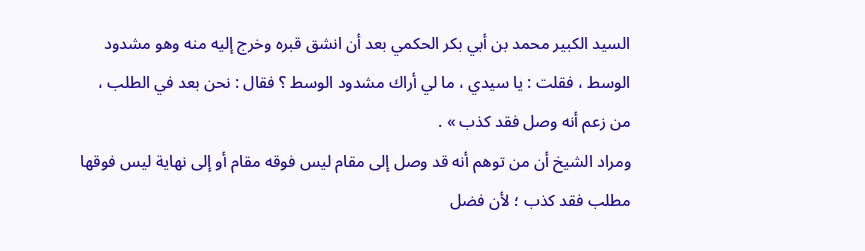السيد الكبير محمد بن أبي بكر الحكمي بعد أن انشق قبره وخرج إليه منه وهو مشدود الوسط ، فقلت : يا سيدي ، ما لي أراك مشدود الوسط ؟ فقال : نحن بعد في الطلب ، من زعم أنه وصل فقد كذب » .
ومراد الشيخ أن من توهم أنه قد وصل إلى مقام ليس فوقه مقام أو إلى نهاية ليس فوقها مطلب فقد كذب ؛ لأن فضل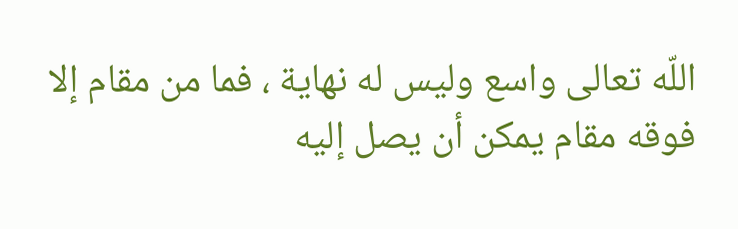اللّه تعالى واسع وليس له نهاية ، فما من مقام إلا فوقه مقام يمكن أن يصل إليه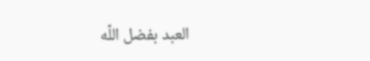العبد بفضل اللّه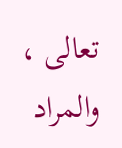تعالى ، والمراد